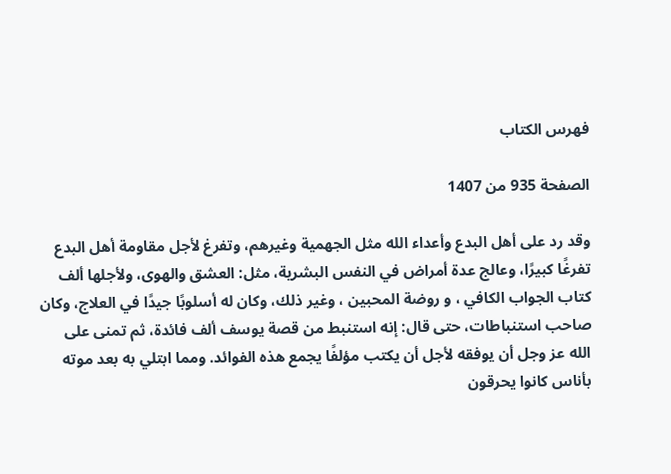فهرس الكتاب

الصفحة 935 من 1407

وقد رد على أهل البدع وأعداء الله مثل الجهمية وغيرهم، وتفرغ لأجل مقاومة أهل البدع تفرغًا كبيرًا، وعالج عدة أمراض في النفس البشرية، مثل: العشق والهوى، ولأجلها ألف كتاب الجواب الكافي ، و روضة المحبين ، وغير ذلك، وكان له أسلوبًا جيدًا في العلاج، وكان صاحب استنباطات، حتى قال: إنه استنبط من قصة يوسف ألف فائدة، ثم تمنى على الله عز وجل أن يوفقه لأجل أن يكتب مؤلفًا يجمع هذه الفوائد. ومما ابتلي به بعد موته بأناس كانوا يحرقون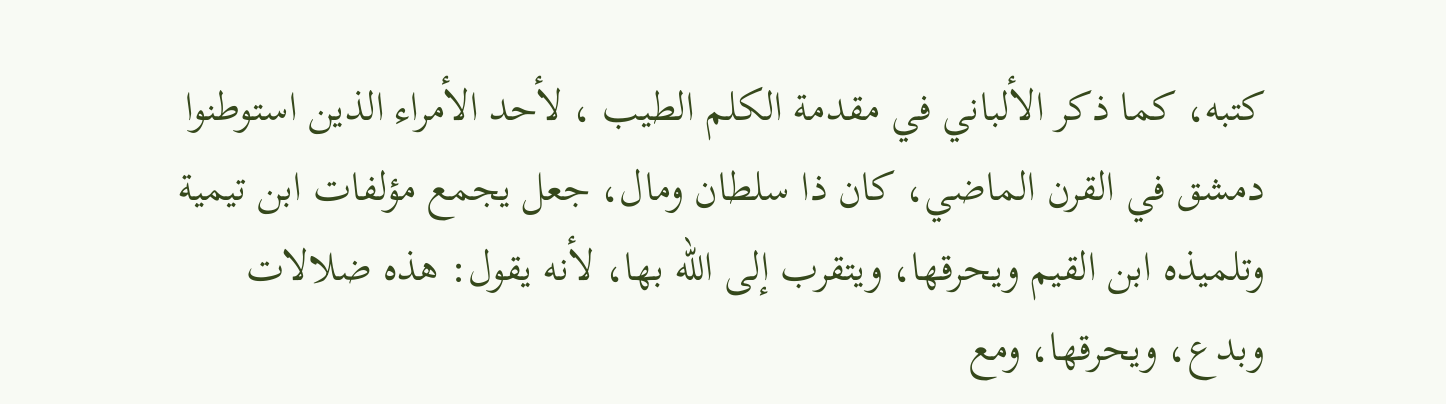كتبه، كما ذكر الألباني في مقدمة الكلم الطيب ، لأحد الأمراء الذين استوطنوا دمشق في القرن الماضي، كان ذا سلطان ومال، جعل يجمع مؤلفات ابن تيمية وتلميذه ابن القيم ويحرقها، ويتقرب إلى الله بها، لأنه يقول: هذه ضلالات وبدع، ويحرقها، ومع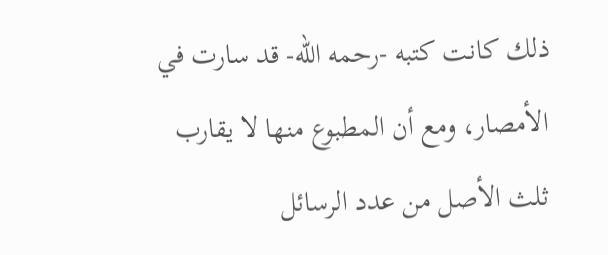ذلك كانت كتبه -رحمه الله- قد سارت في الأمصار، ومع أن المطبوع منها لا يقارب ثلث الأصل من عدد الرسائل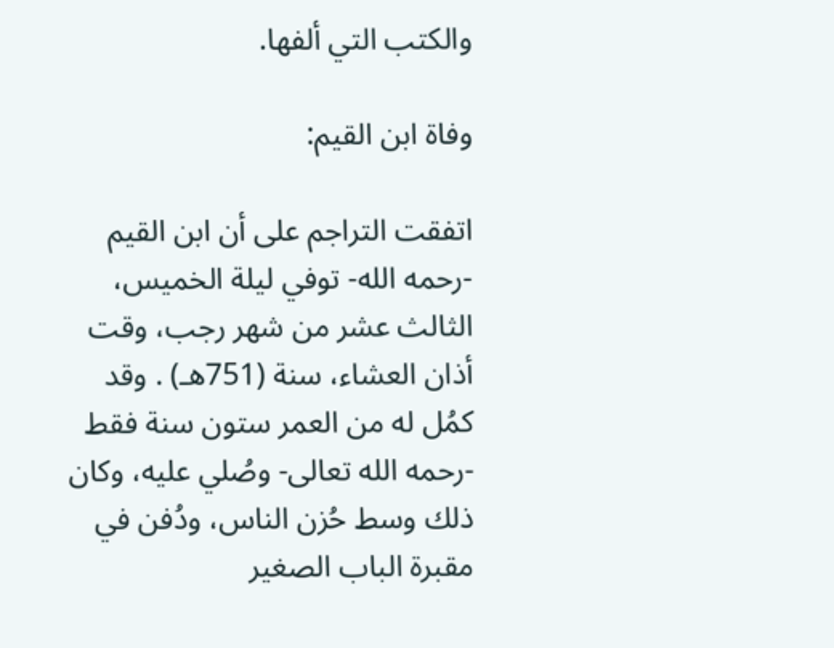والكتب التي ألفها.

وفاة ابن القيم:

اتفقت التراجم على أن ابن القيم -رحمه الله- توفي ليلة الخميس، الثالث عشر من شهر رجب، وقت أذان العشاء، سنة (751هـ) . وقد كمُل له من العمر ستون سنة فقط -رحمه الله تعالى- وصُلي عليه، وكان ذلك وسط حُزن الناس، ودُفن في مقبرة الباب الصغير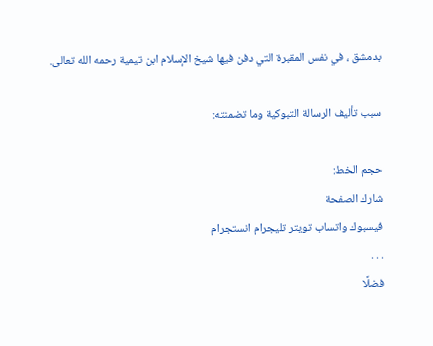بدمشق ، في نفس المقبرة التي دفن فيها شيخ الإسلام ابن تيمية رحمه الله تعالى.

سبب تأليف الرسالة التبوكية وما تضمنته:

حجم الخط:
شارك الصفحة
فيسبوك واتساب تويتر تليجرام انستجرام
. . .
فضلًا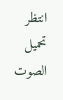انتظر تحميل الصوت